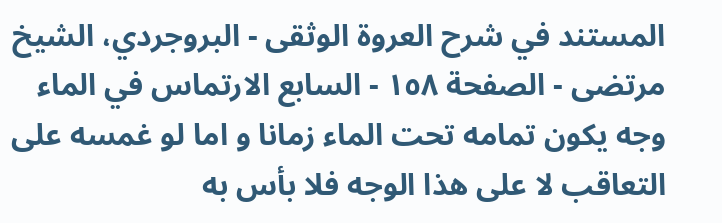المستند في شرح العروة الوثقى - البروجردي، الشيخ مرتضى - الصفحة ١٥٨ - السابع الارتماس في الماء
وجه يكون تمامه تحت الماء زمانا و اما لو غمسه على التعاقب لا على هذا الوجه فلا بأس به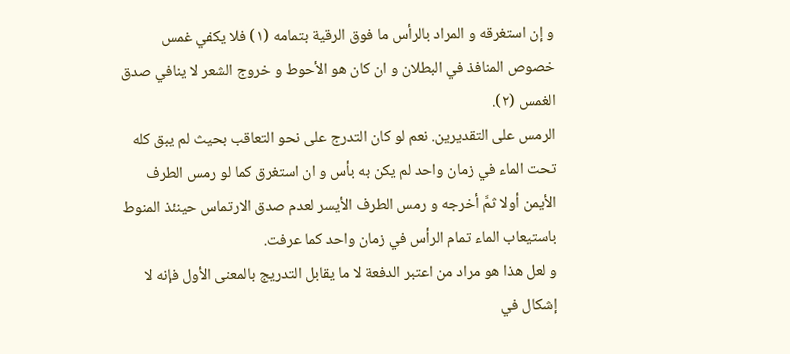و إن استغرقه و المراد بالرأس ما فوق الرقية بتمامه (١) فلا يكفي غمس خصوص المنافذ في البطلان و ان كان هو الأحوط و خروج الشعر لا ينافي صدق الغمس (٢).
الرمس على التقديرين. نعم لو كان التدرج على نحو التعاقب بحيث لم يبق كله تحت الماء في زمان واحد لم يكن به بأس و ان استغرق كما لو رمس الطرف الأيمن أولا ثمَّ أخرجه و رمس الطرف الأيسر لعدم صدق الارتماس حينئذ المنوط باستيعاب الماء تمام الرأس في زمان واحد كما عرفت.
و لعل هذا هو مراد من اعتبر الدفعة لا ما يقابل التدريج بالمعنى الأول فإنه لا إشكال في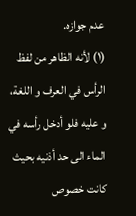عدم جوازه.
(١) لأنه الظاهر من لفظ الرأس في العرف و اللغة، و عليه فلو أدخل رأسه في الماء الى حد أذنيه بحيث كانت خصوص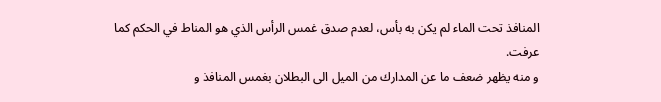المنافذ تحت الماء لم يكن به بأس، لعدم صدق غمس الرأس الذي هو المناط في الحكم كما عرفت.
و منه يظهر ضعف ما عن المدارك من الميل الى البطلان بغمس المنافذ و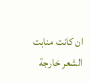ان كانت منابت الشعر خارجة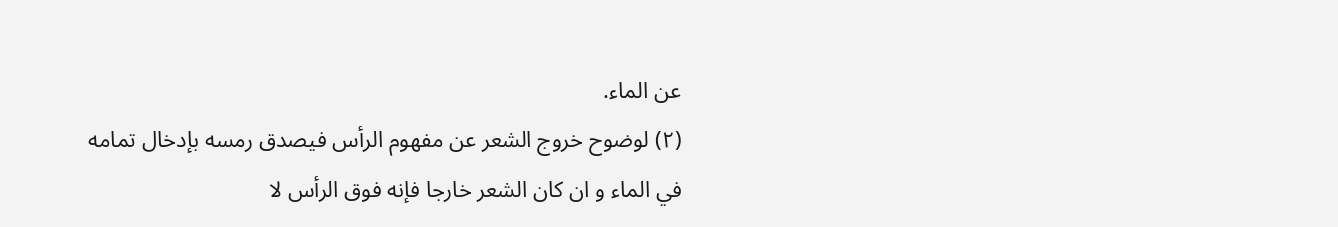عن الماء.
(٢) لوضوح خروج الشعر عن مفهوم الرأس فيصدق رمسه بإدخال تمامه في الماء و ان كان الشعر خارجا فإنه فوق الرأس لا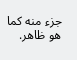جزء منه كما هو ظاهر.